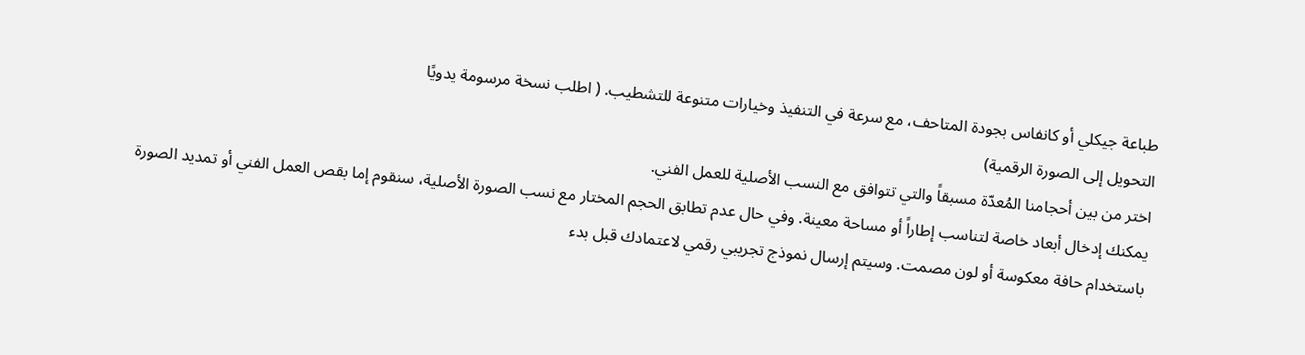طباعة جيكلي أو كانفاس بجودة المتاحف، مع سرعة في التنفيذ وخيارات متنوعة للتشطيب. ( اطلب نسخة مرسومة يدويًا
التحويل إلى الصورة الرقمية)
اختر من بين أحجامنا المُعدّة مسبقاً والتي تتوافق مع النسب الأصلية للعمل الفني.
يمكنك إدخال أبعاد خاصة لتناسب إطاراً أو مساحة معينة. وفي حال عدم تطابق الحجم المختار مع نسب الصورة الأصلية، سنقوم إما بقص العمل الفني أو تمديد الصورة باستخدام حافة معكوسة أو لون مصمت. وسيتم إرسال نموذج تجريبي رقمي لاعتمادك قبل بدء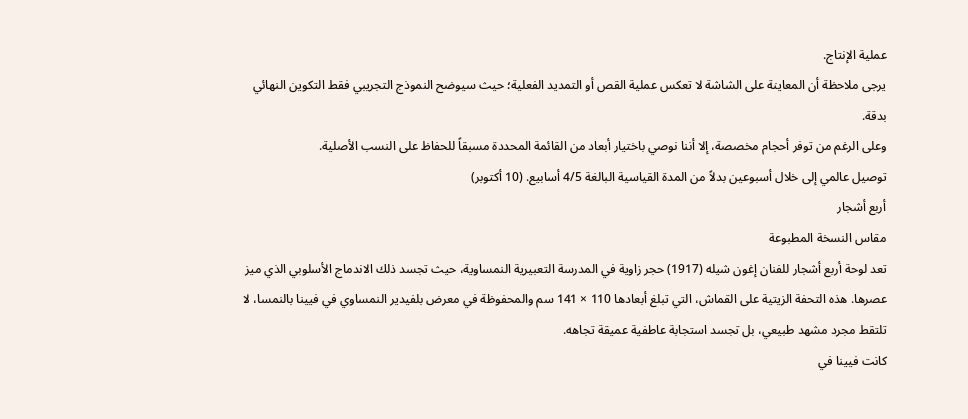عملية الإنتاج.
يرجى ملاحظة أن المعاينة على الشاشة لا تعكس عملية القص أو التمديد الفعلية؛ حيث سيوضح النموذج التجريبي فقط التكوين النهائي بدقة.
وعلى الرغم من توفر أحجام مخصصة، إلا أننا نوصي باختيار أبعاد من القائمة المحددة مسبقاً للحفاظ على النسب الأصلية.
توصيل عالمي إلى خلال أسبوعين بدلاً من المدة القياسية البالغة 4/5 أسابيع. (10 أكتوبر)
أربع أشجار
مقاس النسخة المطبوعة
تعد لوحة أربع أشجار للفنان إغون شيله (1917) حجر زاوية في المدرسة التعبيرية النمساوية، حيث تجسد ذلك الاندماج الأسلوبي الذي ميز عصرها. هذه التحفة الزيتية على القماش، التي تبلغ أبعادها 110 × 141 سم والمحفوظة في معرض بلفيدير النمساوي في فيينا بالنمسا، لا تلتقط مجرد مشهد طبيعي، بل تجسد استجابة عاطفية عميقة تجاهه.
كانت فيينا في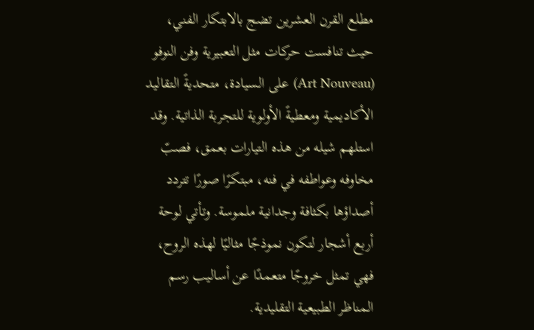مطلع القرن العشرين تضج بالابتكار الفني، حيث تنافست حركات مثل التعبيرية وفن النوفو (Art Nouveau) على السيادة، متحديةً التقاليد الأكاديمية ومعطيةً الأولوية للتجربة الذاتية. وقد استلهم شيله من هذه التيارات بعمق، فصبّ مخاوفه وعواطفه في فنه، مبتكرًا صورًا تتردد أصداؤها بكثافة وجدانية ملموسة. وتأتي لوحة أربع أشجار لتكون نموذجًا مثاليًا لهذه الروح، فهي تمثل خروجًا متعمدًا عن أساليب رسم المناظر الطبيعية التقليدية.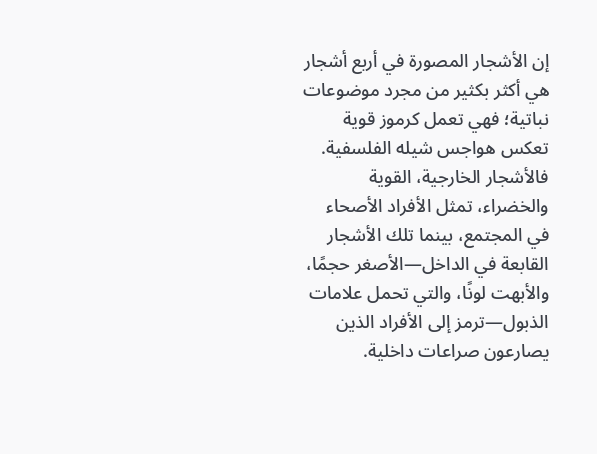إن الأشجار المصورة في أربع أشجار هي أكثر بكثير من مجرد موضوعات نباتية؛ فهي تعمل كرموز قوية تعكس هواجس شيله الفلسفية. فالأشجار الخارجية، القوية والخضراء، تمثل الأفراد الأصحاء في المجتمع، بينما تلك الأشجار القابعة في الداخل—الأصغر حجمًا، والأبهت لونًا، والتي تحمل علامات الذبول—ترمز إلى الأفراد الذين يصارعون صراعات داخلية.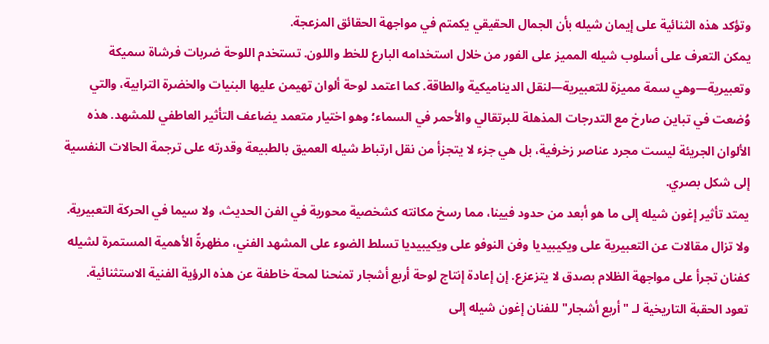وتؤكد هذه الثنائية على إيمان شيله بأن الجمال الحقيقي يكمتم في مواجهة الحقائق المزعجة.
يمكن التعرف على أسلوب شيله المميز على الفور من خلال استخدامه البارع للخط واللون. تستخدم اللوحة ضربات فرشاة سميكة وتعبيرية—وهي سمة مميزة للتعبيرية—لنقل الديناميكية والطاقة. كما اعتمد لوحة ألوان تهيمن عليها البنيات والخضرة الترابية، والتي وُضعت في تباين صارخ مع التدرجات المذهلة للبرتقالي والأحمر في السماء؛ وهو اختيار متعمد يضاعف التأثير العاطفي للمشهد. هذه الألوان الجريئة ليست مجرد عناصر زخرفية، بل هي جزء لا يتجزأ من نقل ارتباط شيله العميق بالطبيعة وقدرته على ترجمة الحالات النفسية إلى شكل بصري.
يمتد تأثير إغون شيله إلى ما هو أبعد من حدود فيينا، مما رسخ مكانته كشخصية محورية في الفن الحديث، ولا سيما في الحركة التعبيرية. ولا تزال مقالات عن التعبيرية على ويكيبيديا وفن النوفو على ويكيبيديا تسلط الضوء على المشهد الفني، مظهرةً الأهمية المستمرة لشيله كفنان تجرأ على مواجهة الظلام بصدق لا يتزعزع. إن إعادة إنتاج لوحة أربع أشجار تمنحنا لمحة خاطفة عن هذه الرؤية الفنية الاستثنائية.
تعود الحقبة التاريخية لـ "أربع أشجار" للفنان إغون شيله إلى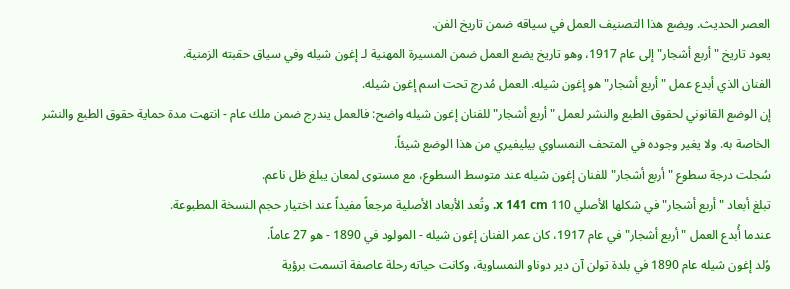العصر الحديث. ويضع هذا التصنيف العمل في سياقه ضمن تاريخ الفن.
يعود تاريخ "أربع أشجار" إلى عام 1917، وهو تاريخ يضع العمل ضمن المسيرة المهنية لـ إغون شيله وفي سياق حقبته الزمنية.
الفنان الذي أبدع عمل "أربع أشجار" هو إغون شيله. العمل مُدرج تحت اسم إغون شيله.
إن الوضع القانوني لحقوق الطبع والنشر لعمل "أربع أشجار" للفنان إغون شيله واضح: فالعمل يندرج ضمن ملك عام - انتهت مدة حماية حقوق الطبع والنشر الخاصة به. ولا يغير وجوده في المتحف النمساوي بيليفيري من هذا الوضع شيئاً.
سُجلت درجة سطوع "أربع أشجار" للفنان إغون شيله عند متوسط السطوع، مع مستوى لمعان يبلغ ظل ناعم.
تبلغ أبعاد "أربع أشجار" في شكلها الأصلي 110 x 141 cm. وتُعد الأبعاد الأصلية مرجعاً مفيداً عند اختيار حجم النسخة المطبوعة.
عندما أُبدع العمل "أربع أشجار" في عام 1917، كان عمر الفنان إغون شيله - المولود في 1890 - هو 27 عاماً.
وُلد إغون شيله عام 1890 في بلدة تولن آن دير دوناو النمساوية، وكانت حياته رحلة عاصفة اتسمت برؤية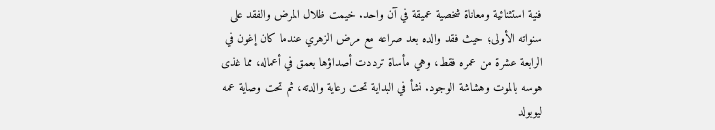فنية استثنائية ومعاناة شخصية عميقة في آن واحد. خيمت ظلال المرض والفقد على سنواته الأولى؛ حيث فقد والده بعد صراعه مع مرض الزهري عندما كان إغون في الرابعة عشرة من عمره فقط، وهي مأساة ترددت أصداؤها بعمق في أعماله، مما غذى هوسه بالموت وهشاشة الوجود. نشأ في البداية تحت رعاية والدته، ثم تحت وصاية عمه ليوبولد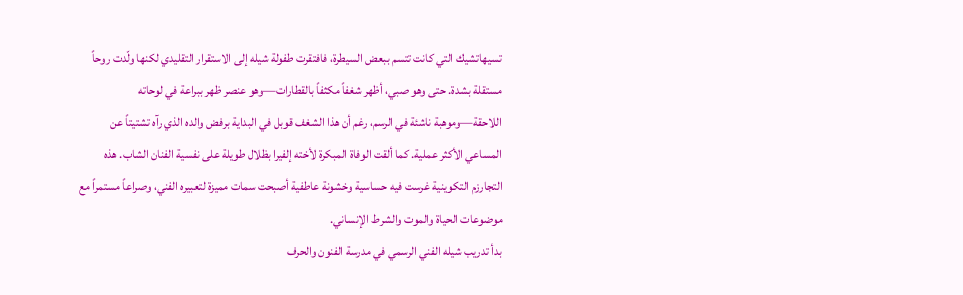تسيهاتشيك التي كانت تتسم ببعض السيطرة، فافتقرت طفولة شيله إلى الاستقرار التقليدي لكنها ولّدت روحاً مستقلة بشدة. حتى وهو صبي، أظهر شغفاً مكثفاً بالقطارات—وهو عنصر ظهر ببراعة في لوحاته اللاحقة—وموهبة ناشئة في الرسم، رغم أن هذا الشغف قوبل في البداية برفض والده الذي رآه تشتيتاً عن المساعي الأكثر عملية. كما ألقت الوفاة المبكرة لأخته إلفيرا بظلال طويلة على نفسية الفنان الشاب. هذه التجارزم التكوينية غرست فيه حساسية وخشونة عاطفية أصبحت سمات مميزة لتعبيره الفني، وصراعاً مستمراً مع موضوعات الحياة والموت والشرط الإنساني.
بدأ تدريب شيله الفني الرسمي في مدرسة الفنون والحرف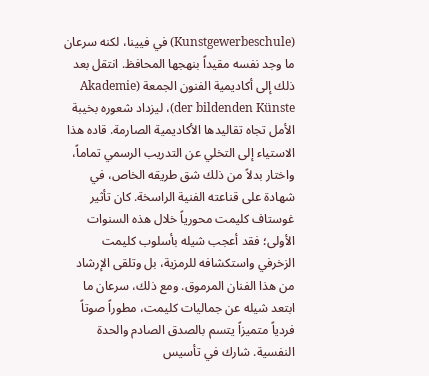(Kunstgewerbeschule) في فيينا، لكنه سرعان ما وجد نفسه مقيداً بنهجها المحافظ. انتقل بعد ذلك إلى أكاديمية الفنون الجمعة (Akademie der bildenden Künste)، ليزداد شعوره بخيبة الأمل تجاه تقاليدها الأكاديمية الصارمة. قاده هذا الاستياء إلى التخلي عن التدريب الرسمي تماماً، واختار بدلاً من ذلك شق طريقه الخاص، في شهادة على قناعته الفنية الراسخة. كان تأثير غوستاف كليمت محورياً خلال هذه السنوات الأولى؛ فقد أعجب شيله بأسلوب كليمت الزخرفي واستكشافه للرمزية، بل وتلقى الإرشاد من هذا الفنان المرموق. ومع ذلك، سرعان ما ابتعد شيله عن جماليات كليمت، مطوراً صوتاً فردياً متميزاً يتسم بالصدق الصادم والحدة النفسية. شارك في تأسيس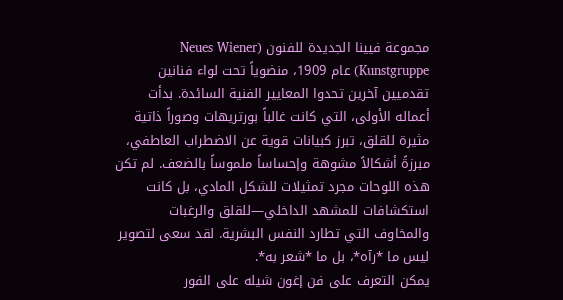مجموعة فيينا الجديدة للفنون (Neues Wiener Kunstgruppe) عام 1909، منضوياً تحت لواء فنانين تقدميين آخرين تحدوا المعايير الفنية السائدة. بدأت أعماله الأولى، التي كانت غالباً بورتريهات وصوراً ذاتية مثيرة للقلق، تبرز كبيانات قوية عن الاضطراب العاطفي، مبرزةً أشكالاً مشوهة وإحساساً ملموساً بالضعف. لم تكن هذه اللوحات مجرد تمثيلات للشكل المادي، بل كانت استكشافات للمشهد الداخلي—للقلق والرغبات والمخاوف التي تطارد النفس البشرية. لقد سعى لتصوير ليس ما *رآه*، بل ما *شعر به*.
يمكن التعرف على فن إغون شيله على الفور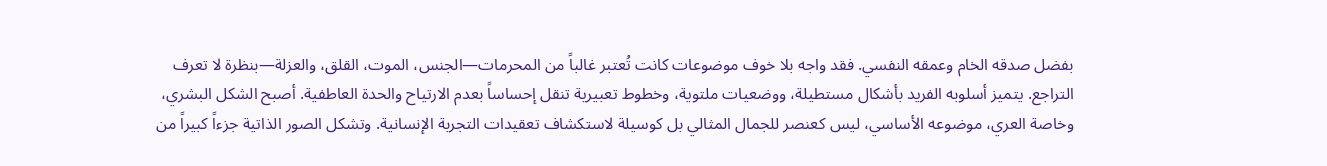بفضل صدقه الخام وعمقه النفسي. فقد واجه بلا خوف موضوعات كانت تُعتبر غالباً من المحرمات—الجنس، الموت، القلق، والعزلة—بنظرة لا تعرف التراجع. يتميز أسلوبه الفريد بأشكال مستطيلة، ووضعيات ملتوية، وخطوط تعبيرية تنقل إحساساً بعدم الارتياح والحدة العاطفية. أصبح الشكل البشري، وخاصة العري، موضوعه الأساسي، ليس كعنصر للجمال المثالي بل كوسيلة لاستكشاف تعقيدات التجربة الإنسانية. وتشكل الصور الذاتية جزءاً كبيراً من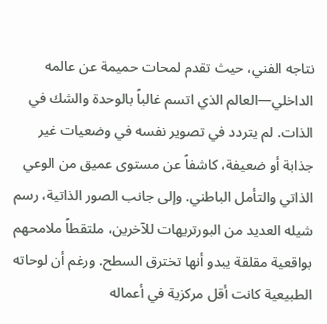نتاجه الفني، حيث تقدم لمحات حميمة عن عالمه الداخلي—العالم الذي اتسم غالباً بالوحدة والشك في الذات. لم يتردد في تصوير نفسه في وضعيات غير جذابة أو ضعيفة، كاشفاً عن مستوى عميق من الوعي الذاتي والتأمل الباطني. وإلى جانب الصور الذاتية، رسم شيله العديد من البورتريهات للآخرين، ملتقطاً ملامحهم بواقعية مقلقة يبدو أنها تخترق السطح. ورغم أن لوحاته الطبيعية كانت أقل مركزية في أعماله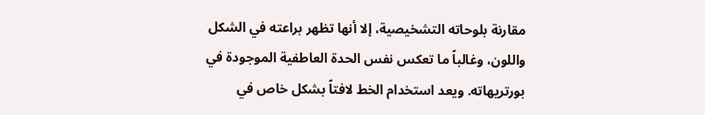مقارنة بلوحاته التشخيصية، إلا أنها تظهر براعته في الشكل واللون، وغالباً ما تعكس نفس الحدة العاطفية الموجودة في بورتريهاته. ويعد استخدام الخط لافتاً بشكل خاص في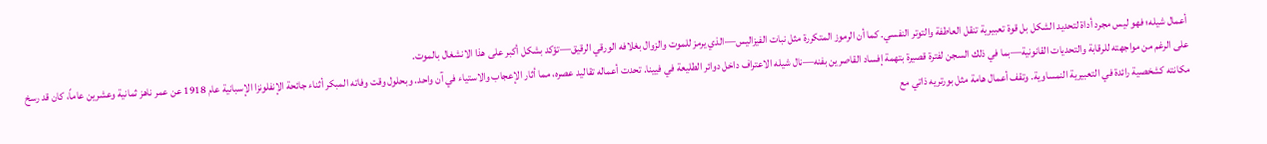أعمال شيله؛ فهو ليس مجرد أداة لتحديد الشكل بل قوة تعبيرية تنقل العاطفة والتوتر النفسي. كما أن الرموز المتكررة مثل نبات الفيزاليس—الذي يرمز للموت والزوال بغلافه الورقي الرقيق—تؤكد بشكل أكبر على هذا الانشغال بالموت.
على الرغم من مواجهته للرقابة والتحديات القانونية—بما في ذلك السجن لفترة قصيرة بتهمة إفساد القاصرين بفنه—نال شيله الاعتراف داخل دوائر الطليعة في فيينا. تحدت أعماله تقاليد عصره، مما أثار الإعجاب والاستياء في آن واحد. وبحلول وقت وفاته المبكر أثناء جائحة الإنفلونزا الإسبانية عام 1918 عن عمر ناهز ثمانية وعشرين عاماً، كان قد رسخ مكانته كشخصية رائدة في التعبيرية النمساوية. وتقف أعمال هامة مثل بورتريه ذاتي مع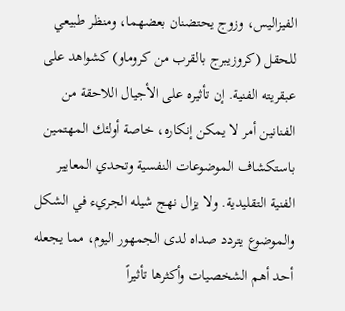الفيزاليس، وزوج يحتضنان بعضهما، ومنظر طبيعي للحقل (كروزيبرج بالقرب من كروماو) كشواهد على عبقريته الفنية. إن تأثيره على الأجيال اللاحقة من الفنانين أمر لا يمكن إنكاره، خاصة أولئك المهتمين باستكشاف الموضوعات النفسية وتحدي المعايير الفنية التقليدية. ولا يزال نهج شيله الجريء في الشكل والموضوع يتردد صداه لدى الجمهور اليوم، مما يجعله أحد أهم الشخصيات وأكثرها تأثيراً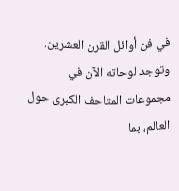في فن أوائل القرن العشرين. وتوجد لوحاته الآن في مجموعات المتاحف الكبرى حول العالم، بما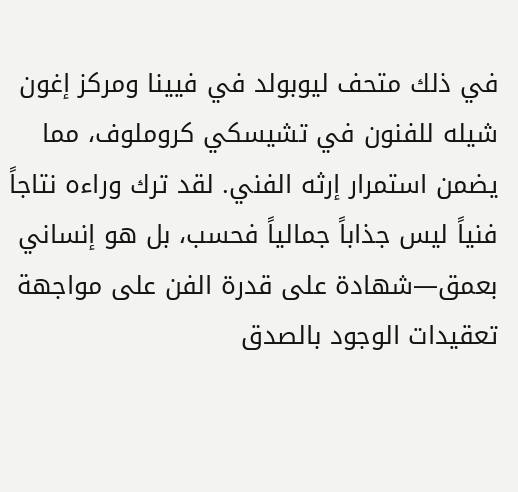في ذلك متحف ليوبولد في فيينا ومركز إغون شيله للفنون في تشيسكي كروملوف، مما يضمن استمرار إرثه الفني. لقد ترك وراءه نتاجاً فنياً ليس جذاباً جمالياً فحسب، بل هو إنساني بعمق—شهادة على قدرة الفن على مواجهة تعقيدات الوجود بالصدق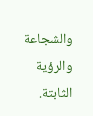والشجاعة والرؤية الثابتة.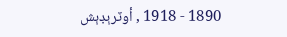1890 - 1918 , أوٽرېڊېش